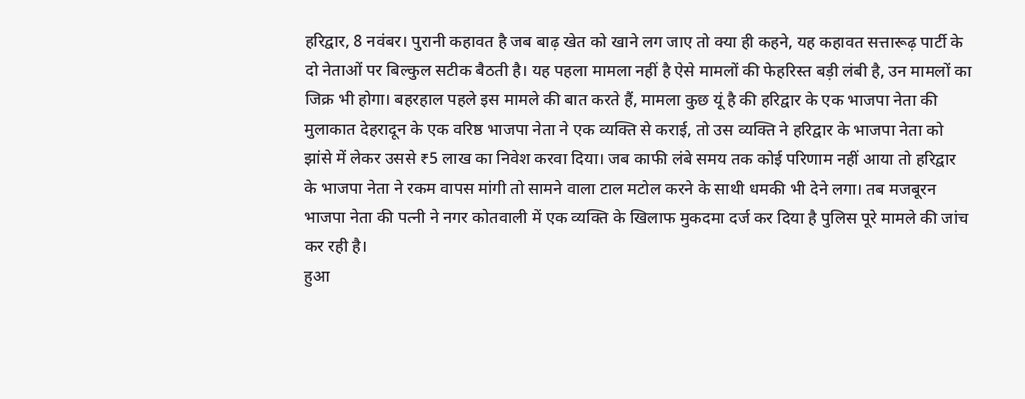हरिद्वार, 8 नवंबर। पुरानी कहावत है जब बाढ़ खेत को खाने लग जाए तो क्या ही कहने, यह कहावत सत्तारूढ़ पार्टी के दो नेताओं पर बिल्कुल सटीक बैठती है। यह पहला मामला नहीं है ऐसे मामलों की फेहरिस्त बड़ी लंबी है, उन मामलों का जिक्र भी होगा। बहरहाल पहले इस मामले की बात करते हैं, मामला कुछ यूं है की हरिद्वार के एक भाजपा नेता की मुलाकात देहरादून के एक वरिष्ठ भाजपा नेता ने एक व्यक्ति से कराई, तो उस व्यक्ति ने हरिद्वार के भाजपा नेता को झांसे में लेकर उससे ₹5 लाख का निवेश करवा दिया। जब काफी लंबे समय तक कोई परिणाम नहीं आया तो हरिद्वार के भाजपा नेता ने रकम वापस मांगी तो सामने वाला टाल मटोल करने के साथी धमकी भी देने लगा। तब मजबूरन भाजपा नेता की पत्नी ने नगर कोतवाली में एक व्यक्ति के खिलाफ मुकदमा दर्ज कर दिया है पुलिस पूरे मामले की जांच कर रही है।
हुआ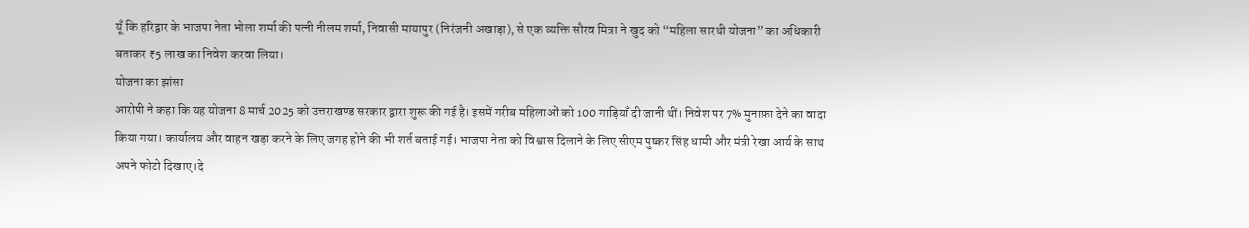यूँ कि हरिद्वार के भाजपा नेता भोला शर्मा की पत्नी नीलम शर्मा, निवासी मायापुर (निरंजनी अखाड़ा), से एक व्यक्ति सौरव मित्रा ने खुद को “महिला सारथी योजना” का अधिकारी बताकर ₹5 लाख का निवेश करवा लिया।
योजना का झांसा
आरोपी ने कहा कि यह योजना 8 मार्च 2025 को उत्तराखण्ड सरकार द्वारा शुरू की गई है। इसमें गरीब महिलाओं को 100 गाड़ियाँ दी जानी थीं। निवेश पर 7% मुनाफ़ा देने का वादा किया गया। कार्यालय और वाहन खड़ा करने के लिए जगह होने की भी शर्त बताई गई। भाजपा नेता को विश्वास दिलाने के लिए सीएम पुष्कर सिंह धामी और मंत्री रेखा आर्य के साथ अपने फोटो दिखाए।दे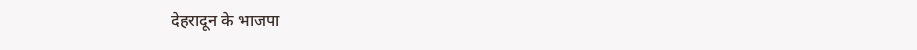देहरादून के भाजपा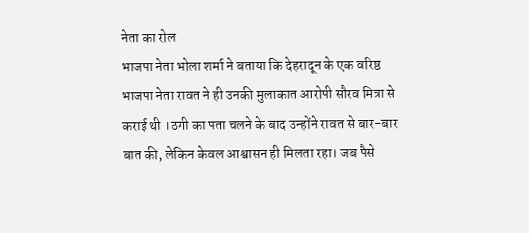नेता का रोल
भाजपा नेता भोला शर्मा ने बताया कि देहरादून के एक वरिष्ठ भाजपा नेता रावत ने ही उनकी मुलाकात आरोपी सौरव मित्रा से कराई थी ।ठगी का पता चलने के बाद उन्होंने रावत से बार-बार बात की, लेकिन केवल आश्वासन ही मिलता रहा। जब पैसे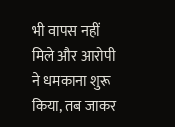भी वापस नहीं मिले और आरोपी ने धमकाना शुरू किया, तब जाकर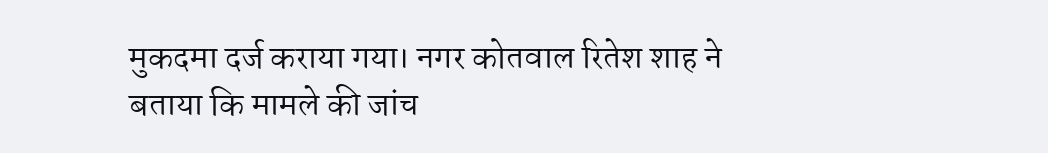मुकदमा दर्ज कराया गया। नगर कोतवाल रितेश शाह ने बताया कि मामले की जांच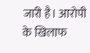जारी है। आरोपी के खिलाफ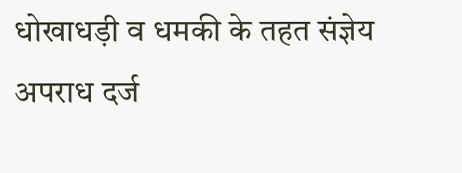धोखाधड़ी व धमकी के तहत संज्ञेय अपराध दर्ज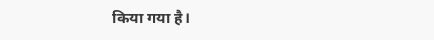किया गया है।